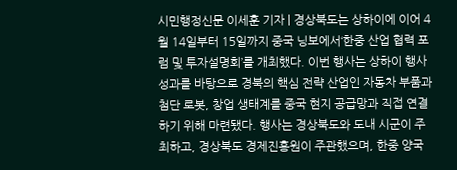시민행정신문 이세훈 기자 | 경상북도는 상하이에 이어 4월 14일부터 15일까지 중국 닝보에서‘한중 산업 협력 포럼 및 투자설명회’를 개최했다. 이번 행사는 상하이 행사 성과를 바탕으로 경북의 핵심 전략 산업인 자동차 부품과 첨단 로봇, 창업 생태계를 중국 현지 공급망과 직접 연결하기 위해 마련됐다. 행사는 경상북도와 도내 시군이 주최하고, 경상북도 경제진흥원이 주관했으며, 한중 양국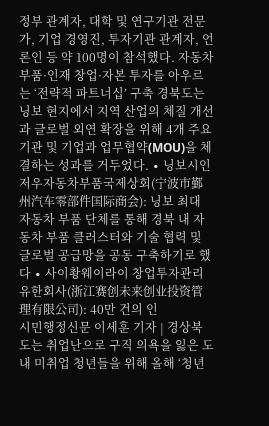정부 관계자, 대학 및 연구기관 전문가, 기업 경영진, 투자기관 관계자, 언론인 등 약 100명이 참석했다. 자동차 부품·인재 창업·자본 투자를 아우르는 ‘전략적 파트너십’ 구축 경북도는 닝보 현지에서 지역 산업의 체질 개선과 글로벌 외연 확장을 위해 4개 주요 기관 및 기업과 업무협약(MOU)을 체결하는 성과를 거두었다. ∙ 닝보시인저우자동차부품국제상회(宁波市鄞州汽车零部件国际商会): 닝보 최대 자동차 부품 단체를 통해 경북 내 자동차 부품 클러스터와 기술 협력 및 글로벌 공급망을 공동 구축하기로 했다 ∙ 사이촹웨이라이 창업투자관리 유한회사(浙江赛创未来创业投资管理有限公司): 40만 건의 인
시민행정신문 이세훈 기자 | 경상북도는 취업난으로 구직 의욕을 잃은 도내 미취업 청년들을 위해 올해 ‘청년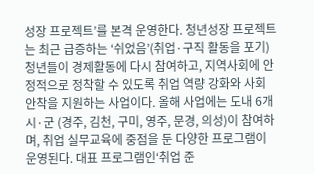성장 프로젝트’를 본격 운영한다. 청년성장 프로젝트는 최근 급증하는 ‘쉬었음’(취업·구직 활동을 포기) 청년들이 경제활동에 다시 참여하고, 지역사회에 안정적으로 정착할 수 있도록 취업 역량 강화와 사회 안착을 지원하는 사업이다. 올해 사업에는 도내 6개 시·군 (경주, 김천, 구미, 영주, 문경, 의성)이 참여하며, 취업 실무교육에 중점을 둔 다양한 프로그램이 운영된다. 대표 프로그램인‘취업 준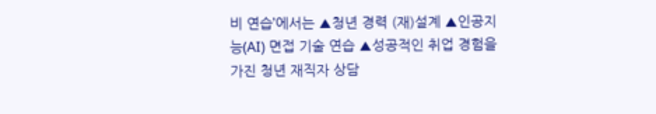비 연습’에서는 ▲청년 경력 (재)설계 ▲인공지능(AI) 면접 기술 연습 ▲성공적인 취업 경험을 가진 청년 재직자 상담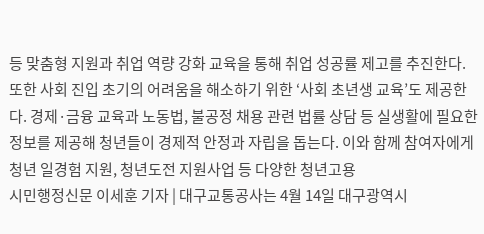등 맞춤형 지원과 취업 역량 강화 교육을 통해 취업 성공률 제고를 추진한다. 또한 사회 진입 초기의 어려움을 해소하기 위한 ‘사회 초년생 교육’도 제공한다. 경제·금융 교육과 노동법, 불공정 채용 관련 법률 상담 등 실생활에 필요한 정보를 제공해 청년들이 경제적 안정과 자립을 돕는다. 이와 함께 참여자에게 청년 일경험 지원, 청년도전 지원사업 등 다양한 청년고용
시민행정신문 이세훈 기자 | 대구교통공사는 4월 14일 대구광역시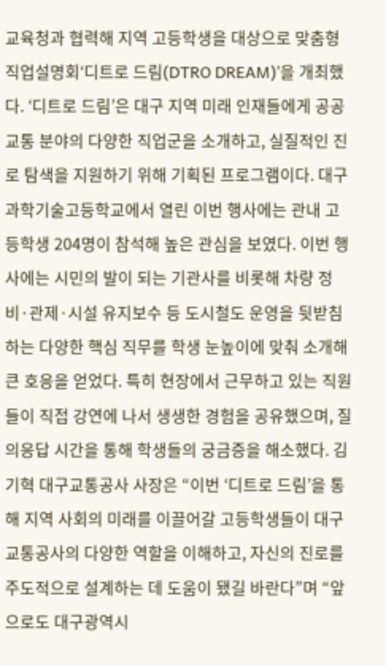교육청과 협력해 지역 고등학생을 대상으로 맞춤형 직업설명회‘디트로 드림(DTRO DREAM)’을 개최했다. ‘디트로 드림’은 대구 지역 미래 인재들에게 공공교통 분야의 다양한 직업군을 소개하고, 실질적인 진로 탐색을 지원하기 위해 기획된 프로그램이다. 대구과학기술고등학교에서 열린 이번 행사에는 관내 고등학생 204명이 참석해 높은 관심을 보였다. 이번 행사에는 시민의 발이 되는 기관사를 비롯해 차량 정비·관제·시설 유지보수 등 도시철도 운영을 뒷받침하는 다양한 핵심 직무를 학생 눈높이에 맞춰 소개해 큰 호응을 얻었다. 특히 현장에서 근무하고 있는 직원들이 직접 강연에 나서 생생한 경험을 공유했으며, 질의응답 시간을 통해 학생들의 궁금증을 해소했다. 김기혁 대구교통공사 사장은 “이번 ‘디트로 드림’을 통해 지역 사회의 미래를 이끌어갈 고등학생들이 대구교통공사의 다양한 역할을 이해하고, 자신의 진로를 주도적으로 설계하는 데 도움이 됐길 바란다”며 “앞으로도 대구광역시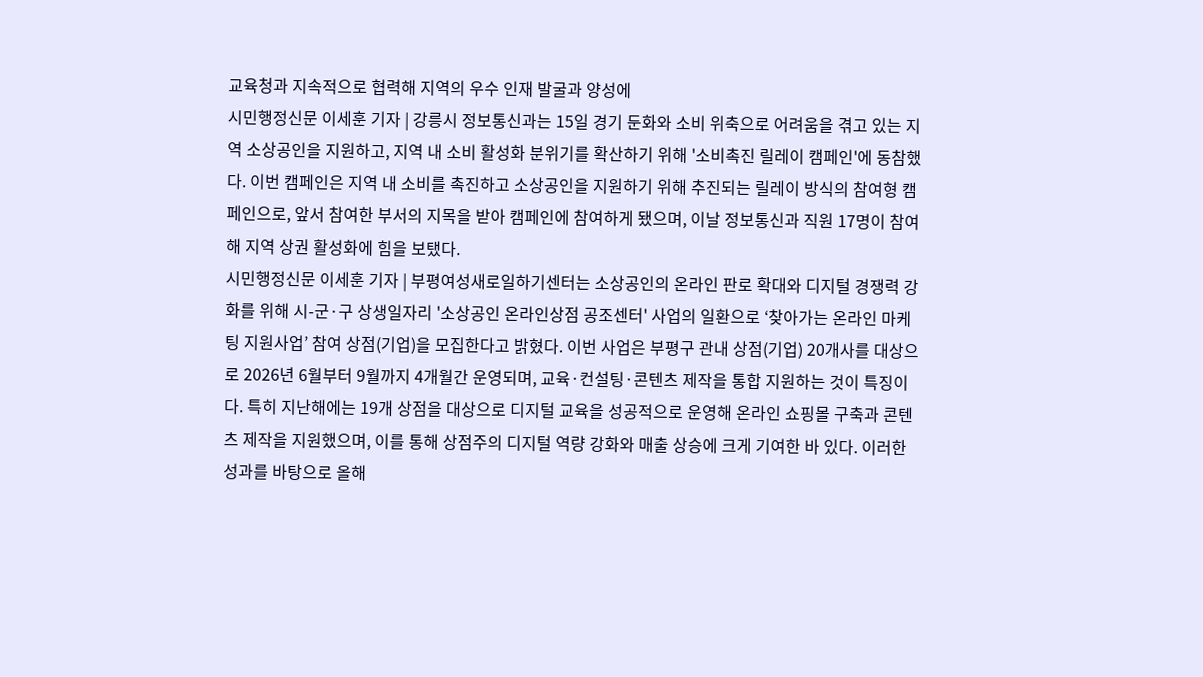교육청과 지속적으로 협력해 지역의 우수 인재 발굴과 양성에
시민행정신문 이세훈 기자 | 강릉시 정보통신과는 15일 경기 둔화와 소비 위축으로 어려움을 겪고 있는 지역 소상공인을 지원하고, 지역 내 소비 활성화 분위기를 확산하기 위해 '소비촉진 릴레이 캠페인'에 동참했다. 이번 캠페인은 지역 내 소비를 촉진하고 소상공인을 지원하기 위해 추진되는 릴레이 방식의 참여형 캠페인으로, 앞서 참여한 부서의 지목을 받아 캠페인에 참여하게 됐으며, 이날 정보통신과 직원 17명이 참여해 지역 상권 활성화에 힘을 보탰다.
시민행정신문 이세훈 기자 | 부평여성새로일하기센터는 소상공인의 온라인 판로 확대와 디지털 경쟁력 강화를 위해 시-군·구 상생일자리 '소상공인 온라인상점 공조센터' 사업의 일환으로 ‘찾아가는 온라인 마케팅 지원사업’ 참여 상점(기업)을 모집한다고 밝혔다. 이번 사업은 부평구 관내 상점(기업) 20개사를 대상으로 2026년 6월부터 9월까지 4개월간 운영되며, 교육·컨설팅·콘텐츠 제작을 통합 지원하는 것이 특징이다. 특히 지난해에는 19개 상점을 대상으로 디지털 교육을 성공적으로 운영해 온라인 쇼핑몰 구축과 콘텐츠 제작을 지원했으며, 이를 통해 상점주의 디지털 역량 강화와 매출 상승에 크게 기여한 바 있다. 이러한 성과를 바탕으로 올해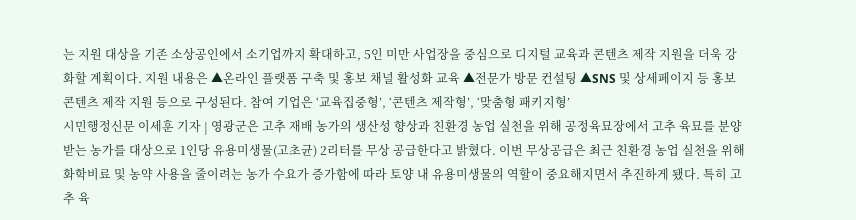는 지원 대상을 기존 소상공인에서 소기업까지 확대하고, 5인 미만 사업장을 중심으로 디지털 교육과 콘텐츠 제작 지원을 더욱 강화할 계획이다. 지원 내용은 ▲온라인 플랫폼 구축 및 홍보 채널 활성화 교육 ▲전문가 방문 컨설팅 ▲SNS 및 상세페이지 등 홍보 콘텐츠 제작 지원 등으로 구성된다. 참여 기업은 ‘교육집중형’, ‘콘텐츠 제작형’, ‘맞춤형 패키지형’
시민행정신문 이세훈 기자 | 영광군은 고추 재배 농가의 생산성 향상과 친환경 농업 실천을 위해 공정육묘장에서 고추 육묘를 분양받는 농가를 대상으로 1인당 유용미생물(고초균) 2리터를 무상 공급한다고 밝혔다. 이번 무상공급은 최근 친환경 농업 실천을 위해 화학비료 및 농약 사용을 줄이려는 농가 수요가 증가함에 따라 토양 내 유용미생물의 역할이 중요해지면서 추진하게 됐다. 특히 고추 육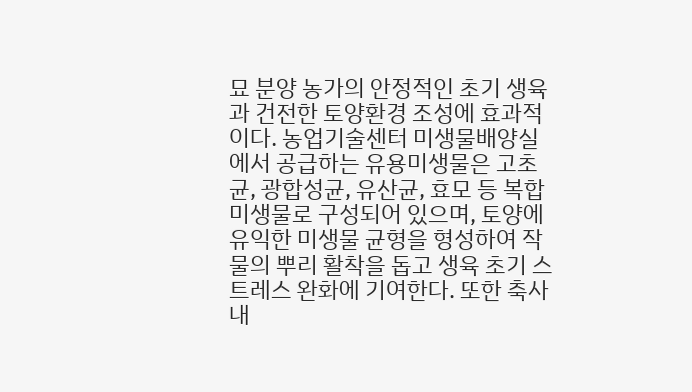묘 분양 농가의 안정적인 초기 생육과 건전한 토양환경 조성에 효과적이다. 농업기술센터 미생물배양실에서 공급하는 유용미생물은 고초균, 광합성균, 유산균, 효모 등 복합 미생물로 구성되어 있으며, 토양에 유익한 미생물 균형을 형성하여 작물의 뿌리 활착을 돕고 생육 초기 스트레스 완화에 기여한다. 또한 축사 내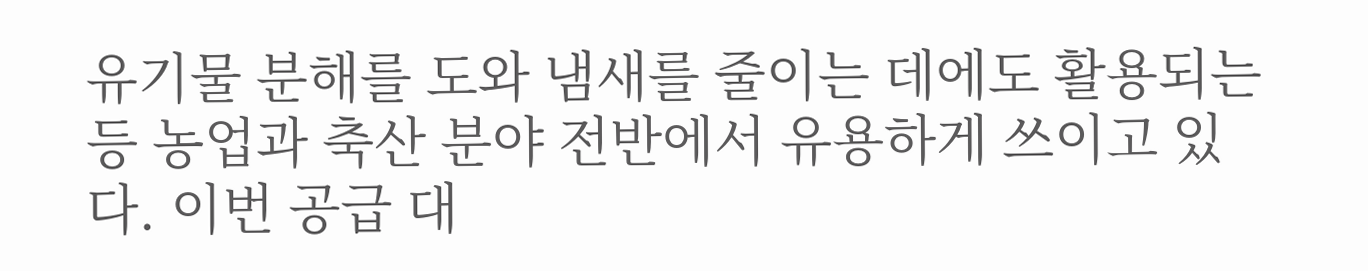유기물 분해를 도와 냄새를 줄이는 데에도 활용되는 등 농업과 축산 분야 전반에서 유용하게 쓰이고 있다. 이번 공급 대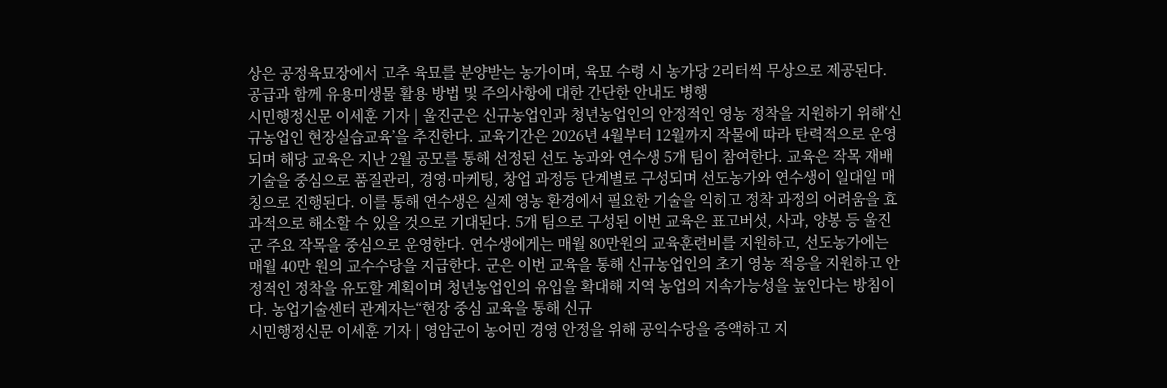상은 공정육묘장에서 고추 육묘를 분양받는 농가이며, 육묘 수령 시 농가당 2리터씩 무상으로 제공된다. 공급과 함께 유용미생물 활용 방법 및 주의사항에 대한 간단한 안내도 병행
시민행정신문 이세훈 기자 | 울진군은 신규농업인과 청년농업인의 안정적인 영농 정착을 지원하기 위해‘신규농업인 현장실습교육’을 추진한다. 교육기간은 2026년 4월부터 12월까지 작물에 따라 탄력적으로 운영되며 해당 교육은 지난 2월 공모를 통해 선정된 선도 농과와 연수생 5개 팀이 참여한다. 교육은 작목 재배기술을 중심으로 품질관리, 경영·마케팅, 창업 과정등 단계별로 구성되며 선도농가와 연수생이 일대일 매칭으로 진행된다. 이를 통해 연수생은 실제 영농 환경에서 필요한 기술을 익히고 정착 과정의 어려움을 효과적으로 해소할 수 있을 것으로 기대된다. 5개 팀으로 구성된 이번 교육은 표고버섯, 사과, 양봉 등 울진군 주요 작목을 중심으로 운영한다. 연수생에게는 매월 80만원의 교육훈련비를 지원하고, 선도농가에는 매월 40만 원의 교수수당을 지급한다. 군은 이번 교육을 통해 신규농업인의 초기 영농 적응을 지원하고 안정적인 정착을 유도할 계획이며 청년농업인의 유입을 확대해 지역 농업의 지속가능성을 높인다는 방침이다. 농업기술센터 관계자는“현장 중심 교육을 통해 신규
시민행정신문 이세훈 기자 | 영암군이 농어민 경영 안정을 위해 공익수당을 증액하고 지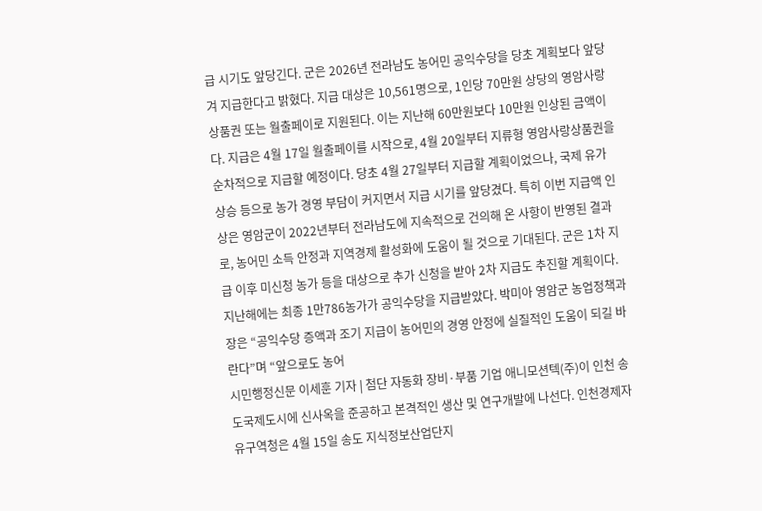급 시기도 앞당긴다. 군은 2026년 전라남도 농어민 공익수당을 당초 계획보다 앞당겨 지급한다고 밝혔다. 지급 대상은 10,561명으로, 1인당 70만원 상당의 영암사랑상품권 또는 월출페이로 지원된다. 이는 지난해 60만원보다 10만원 인상된 금액이다. 지급은 4월 17일 월출페이를 시작으로, 4월 20일부터 지류형 영암사랑상품권을 순차적으로 지급할 예정이다. 당초 4월 27일부터 지급할 계획이었으나, 국제 유가 상승 등으로 농가 경영 부담이 커지면서 지급 시기를 앞당겼다. 특히 이번 지급액 인상은 영암군이 2022년부터 전라남도에 지속적으로 건의해 온 사항이 반영된 결과로, 농어민 소득 안정과 지역경제 활성화에 도움이 될 것으로 기대된다. 군은 1차 지급 이후 미신청 농가 등을 대상으로 추가 신청을 받아 2차 지급도 추진할 계획이다. 지난해에는 최종 1만786농가가 공익수당을 지급받았다. 박미아 영암군 농업정책과장은 “공익수당 증액과 조기 지급이 농어민의 경영 안정에 실질적인 도움이 되길 바란다”며 “앞으로도 농어
시민행정신문 이세훈 기자 | 첨단 자동화 장비·부품 기업 애니모션텍(주)이 인천 송도국제도시에 신사옥을 준공하고 본격적인 생산 및 연구개발에 나선다. 인천경제자유구역청은 4월 15일 송도 지식정보산업단지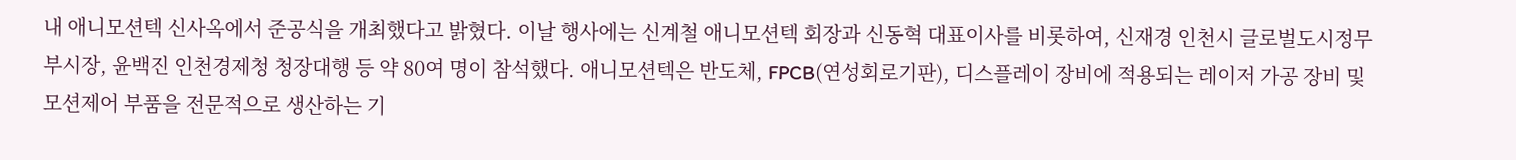내 애니모션텍 신사옥에서 준공식을 개최했다고 밝혔다. 이날 행사에는 신계철 애니모션텍 회장과 신동혁 대표이사를 비롯하여, 신재경 인천시 글로벌도시정무부시장, 윤백진 인천경제청 청장대행 등 약 80여 명이 참석했다. 애니모션텍은 반도체, FPCB(연성회로기판), 디스플레이 장비에 적용되는 레이저 가공 장비 및 모션제어 부품을 전문적으로 생산하는 기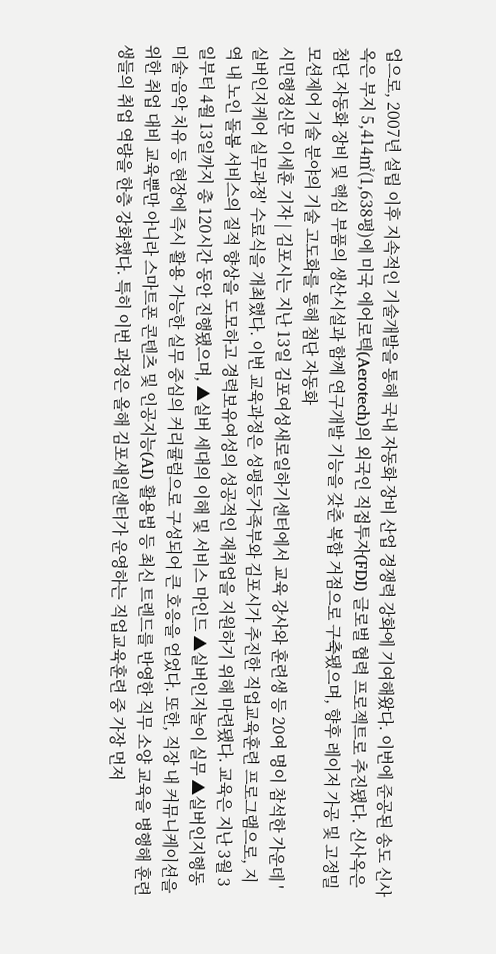업으로, 2007년 설립 이후 지속적인 기술개발을 통해 국내 자동화 장비 산업 경쟁력 강화에 기여해왔다. 이번에 준공된 송도 신사옥은 부지 5,414㎡(1,638평)에 미국 에어로텍(Aerotech)의 외국인 직접투자(FDI) 글로벌 협력 프로젝트로 추진됐다. 신사옥은 첨단 자동화 장비 및 핵심 부품의 생산시설과 함께 연구개발 기능을 갖춘 복합 거점으로 구축됐으며, 향후 레이저 가공 및 고정밀 모션제어 기술 분야의 기술 고도화를 통해 첨단 자동화
시민행정신문 이세훈 기자 | 김포시는 지난 13일 김포여성새로일하기센터에서 교육 강사와 훈련생 등 20여 명이 참석한 가운데 '실버인지케어 실무과정' 수료식을 개최했다. 이번 교육과정은 성평등가족부와 김포시가 추진한 직업교육훈련 프로그램으로, 지역 내 노인 돌봄 서비스의 질적 향상을 도모하고 경력보유여성의 성공적인 재취업을 지원하기 위해 마련됐다. 교육은 지난 3월 3일부터 4월 13일까지 총 120시간 동안 진행됐으며, ▲실버 세대의 이해 및 서비스 마인드 ▲실버인지놀이 실무 ▲실버인지행동 미술·음악 치유 등 현장에 즉시 활용 가능한 실무 중심의 커리큘럼으로 구성되어 큰 호응을 얻었다. 또한, 직장 내 커뮤니케이션을 위한 취업 대비 교육뿐만 아니라 스마트폰 콘텐츠 및 인공지능(AI) 활용법 등 최신 트렌드를 반영한 직무 소양 교육을 병행해 훈련생들의 취업 역량을 한층 강화했다. 특히 이번 과정은 올해 김포새일센터가 운영하는 직업교육훈련 중 가장 먼저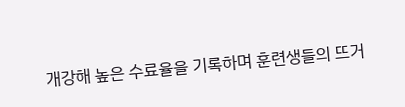개강해 높은 수료율을 기록하며 훈련생들의 뜨거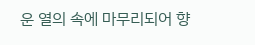운 열의 속에 마무리되어 향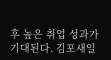후 높은 취업 성과가 기대된다. 김포새일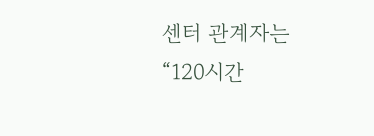센터 관계자는 “120시간